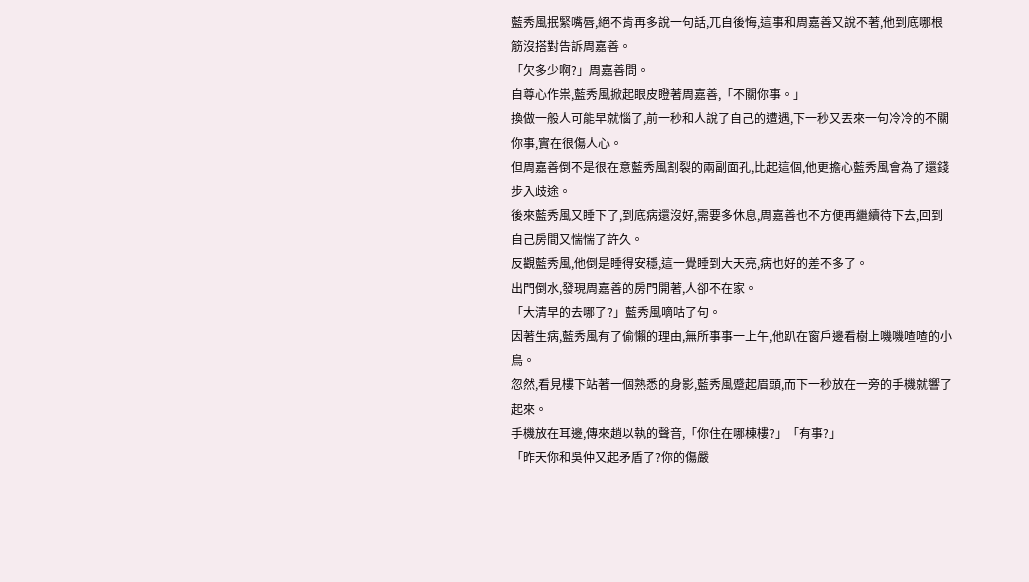藍秀風抿緊嘴唇,絕不肯再多說一句話,兀自後悔,這事和周嘉善又說不著,他到底哪根筋沒搭對告訴周嘉善。
「欠多少啊?」周嘉善問。
自尊心作祟,藍秀風掀起眼皮瞪著周嘉善,「不關你事。」
換做一般人可能早就惱了,前一秒和人說了自己的遭遇,下一秒又丟來一句冷冷的不關你事,實在很傷人心。
但周嘉善倒不是很在意藍秀風割裂的兩副面孔,比起這個,他更擔心藍秀風會為了還錢步入歧途。
後來藍秀風又睡下了,到底病還沒好,需要多休息,周嘉善也不方便再繼續待下去,回到自己房間又惴惴了許久。
反觀藍秀風,他倒是睡得安穩,這一覺睡到大天亮,病也好的差不多了。
出門倒水,發現周嘉善的房門開著,人卻不在家。
「大清早的去哪了?」藍秀風嘀咕了句。
因著生病,藍秀風有了偷懶的理由,無所事事一上午,他趴在窗戶邊看樹上嘰嘰喳喳的小鳥。
忽然,看見樓下站著一個熟悉的身影,藍秀風蹙起眉頭,而下一秒放在一旁的手機就響了起來。
手機放在耳邊,傳來趙以執的聲音,「你住在哪棟樓?」「有事?」
「昨天你和吳仲又起矛盾了?你的傷嚴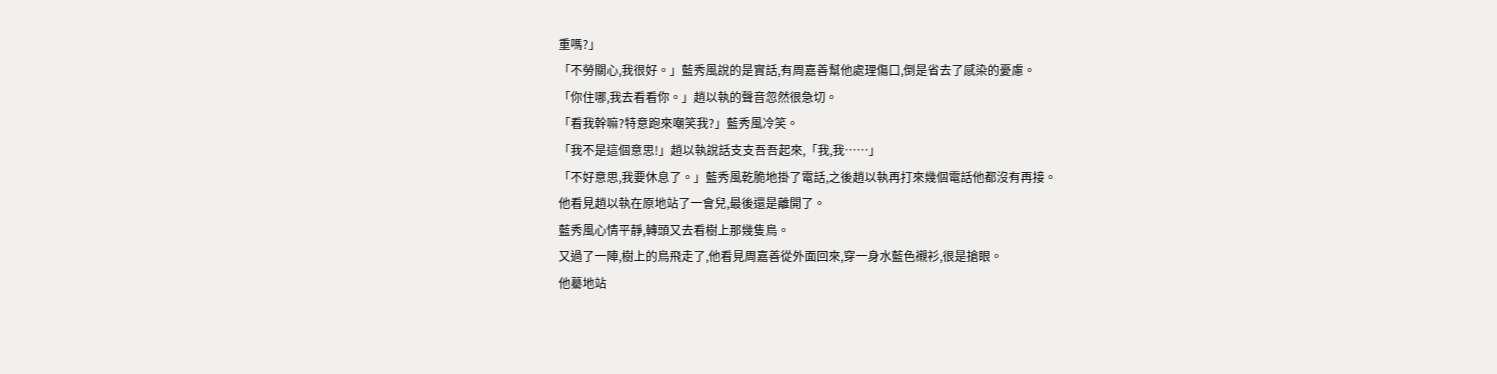重嗎?」
「不勞關心,我很好。」藍秀風說的是實話,有周嘉善幫他處理傷口,倒是省去了感染的憂慮。
「你住哪,我去看看你。」趙以執的聲音忽然很急切。
「看我幹嘛?特意跑來嘲笑我?」藍秀風冷笑。
「我不是這個意思!」趙以執說話支支吾吾起來,「我,我……」
「不好意思,我要休息了。」藍秀風乾脆地掛了電話,之後趙以執再打來幾個電話他都沒有再接。
他看見趙以執在原地站了一會兒,最後還是離開了。
藍秀風心情平靜,轉頭又去看樹上那幾隻鳥。
又過了一陣,樹上的鳥飛走了,他看見周嘉善從外面回來,穿一身水藍色襯衫,很是搶眼。
他驀地站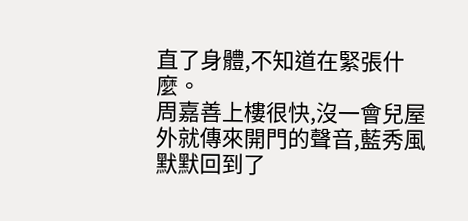直了身體,不知道在緊張什麼。
周嘉善上樓很快,沒一會兒屋外就傳來開門的聲音,藍秀風默默回到了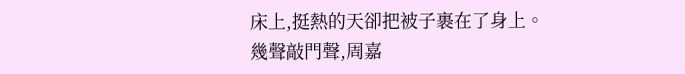床上,挺熱的天卻把被子裹在了身上。
幾聲敲門聲,周嘉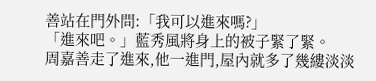善站在門外問:「我可以進來嗎?」
「進來吧。」藍秀風將身上的被子緊了緊。
周嘉善走了進來,他一進門,屋內就多了幾縷淡淡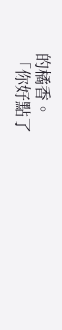的橘香。
「你好點了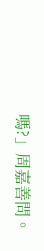嗎?」周嘉善問。